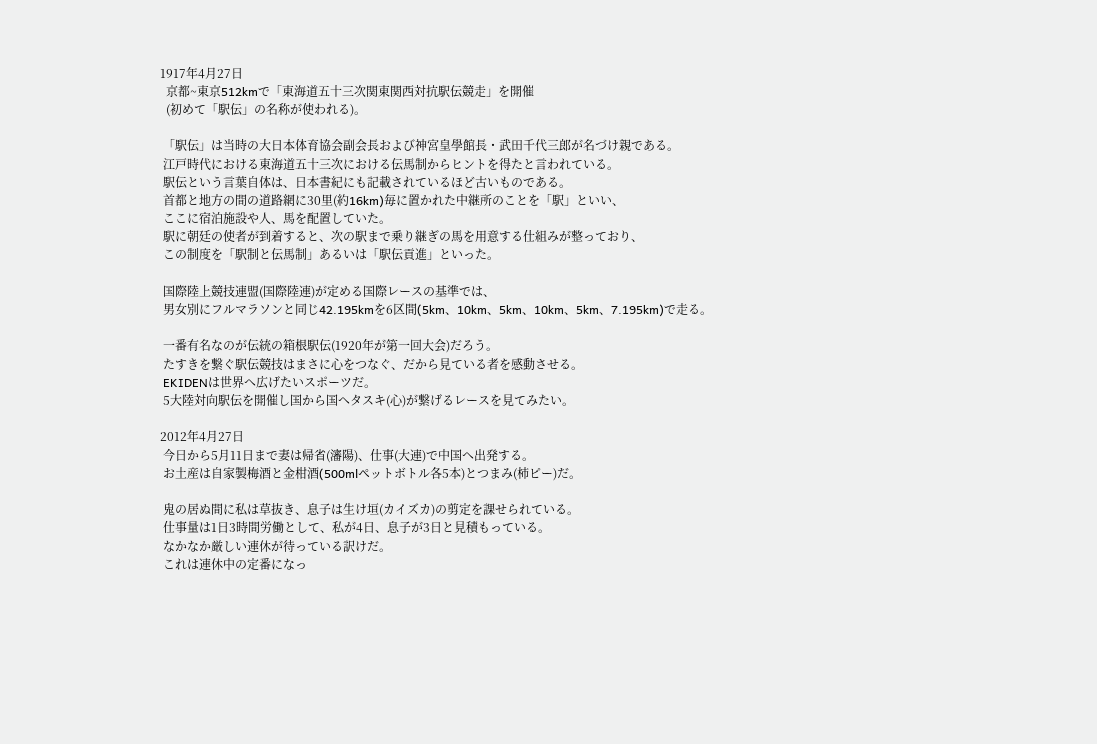1917年4月27日
  京都~東京512kmで「東海道五十三次関東関西対抗駅伝競走」を開催
  (初めて「駅伝」の名称が使われる)。

 「駅伝」は当時の大日本体育協会副会長および神宮皇學館長・武田千代三郎が名づけ親である。
 江戸時代における東海道五十三次における伝馬制からヒントを得たと言われている。
 駅伝という言葉自体は、日本書紀にも記載されているほど古いものである。
 首都と地方の間の道路網に30里(約16km)毎に置かれた中継所のことを「駅」といい、
 ここに宿泊施設や人、馬を配置していた。
 駅に朝廷の使者が到着すると、次の駅まで乗り継ぎの馬を用意する仕組みが整っており、
 この制度を「駅制と伝馬制」あるいは「駅伝貢進」といった。

 国際陸上競技連盟(国際陸連)が定める国際レースの基準では、
 男女別にフルマラソンと同じ42.195kmを6区間(5km、10km、5km、10km、5km、7.195km)で走る。

 一番有名なのが伝統の箱根駅伝(1920年が第一回大会)だろう。
 たすきを繋ぐ駅伝競技はまさに心をつなぐ、だから見ている者を感動させる。
 EKIDENは世界へ広げたいスポーツだ。
 5大陸対向駅伝を開催し国から国へタスキ(心)が繋げるレースを見てみたい。

2012年4月27日
 今日から5月11日まで妻は帰省(瀋陽)、仕事(大連)で中国へ出発する。
 お土産は自家製梅酒と金柑酒(500mlペットボトル各5本)とつまみ(柿ピー)だ。

 鬼の居ぬ間に私は草抜き、息子は生け垣(カイズカ)の剪定を課せられている。
 仕事量は1日3時間労働として、私が4日、息子が3日と見積もっている。
 なかなか厳しい連休が待っている訳けだ。
 これは連休中の定番になっ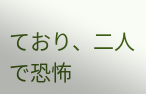ており、二人で恐怖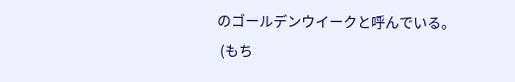のゴールデンウイークと呼んでいる。
 (もち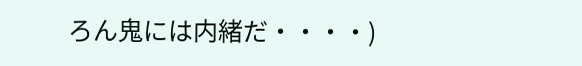ろん鬼には内緒だ・・・・)